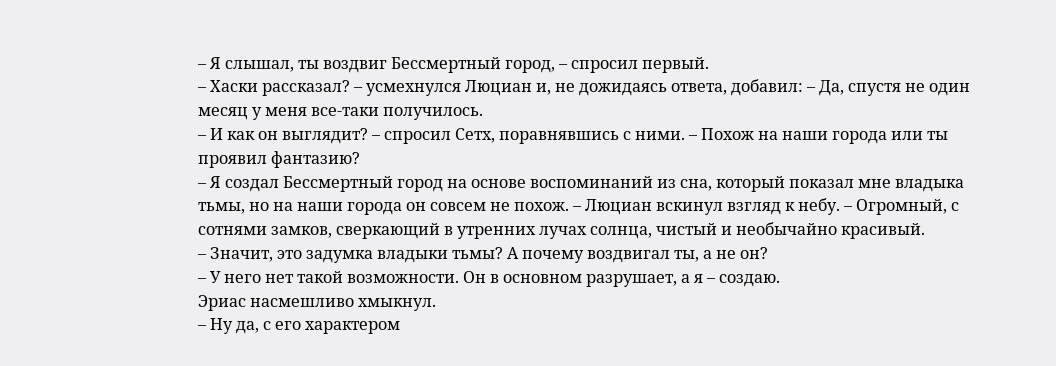– Я слышал, ты воздвиг Бессмертный город, – спросил первый.
– Хаски рассказал? – усмехнулся Люциан и, не дожидаясь ответа, добавил: – Да, спустя не один месяц у меня все-таки получилось.
– И как он выглядит? – спросил Сетх, поравнявшись с ними. – Похож на наши города или ты проявил фантазию?
– Я создал Бессмертный город на основе воспоминаний из сна, который показал мне владыка тьмы, но на наши города он совсем не похож. – Люциан вскинул взгляд к небу. – Огромный, с сотнями замков, сверкающий в утренних лучах солнца, чистый и необычайно красивый.
– Значит, это задумка владыки тьмы? А почему воздвигал ты, а не он?
– У него нет такой возможности. Он в основном разрушает, а я – создаю.
Эриас насмешливо хмыкнул.
– Ну да, с его характером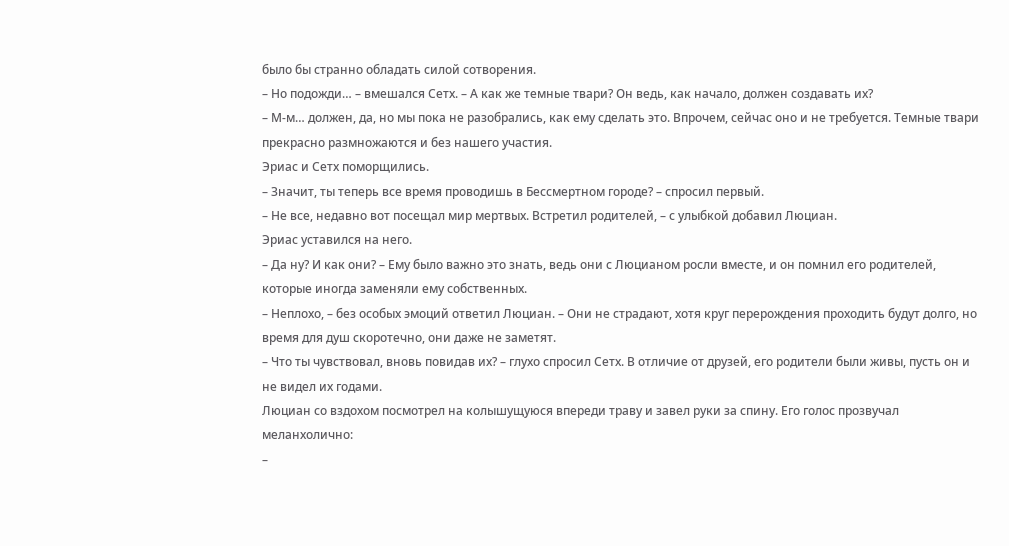было бы странно обладать силой сотворения.
– Но подожди… – вмешался Сетх. – А как же темные твари? Он ведь, как начало, должен создавать их?
– М-м… должен, да, но мы пока не разобрались, как ему сделать это. Впрочем, сейчас оно и не требуется. Темные твари прекрасно размножаются и без нашего участия.
Эриас и Сетх поморщились.
– Значит, ты теперь все время проводишь в Бессмертном городе? – спросил первый.
– Не все, недавно вот посещал мир мертвых. Встретил родителей, – с улыбкой добавил Люциан.
Эриас уставился на него.
– Да ну? И как они? – Ему было важно это знать, ведь они с Люцианом росли вместе, и он помнил его родителей, которые иногда заменяли ему собственных.
– Неплохо, – без особых эмоций ответил Люциан. – Они не страдают, хотя круг перерождения проходить будут долго, но время для душ скоротечно, они даже не заметят.
– Что ты чувствовал, вновь повидав их? – глухо спросил Сетх. В отличие от друзей, его родители были живы, пусть он и не видел их годами.
Люциан со вздохом посмотрел на колышущуюся впереди траву и завел руки за спину. Его голос прозвучал меланхолично:
–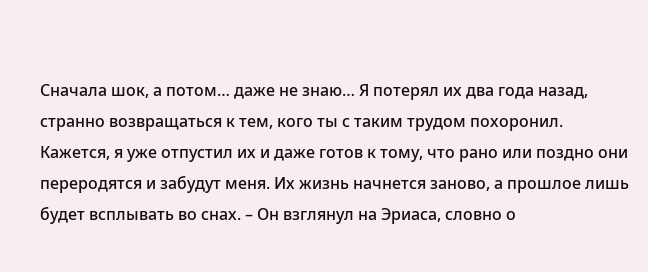Сначала шок, а потом… даже не знаю… Я потерял их два года назад, странно возвращаться к тем, кого ты с таким трудом похоронил. Кажется, я уже отпустил их и даже готов к тому, что рано или поздно они переродятся и забудут меня. Их жизнь начнется заново, а прошлое лишь будет всплывать во снах. – Он взглянул на Эриаса, словно о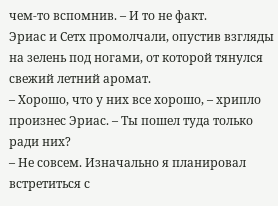чем-то вспомнив. – И то не факт.
Эриас и Сетх промолчали, опустив взгляды на зелень под ногами, от которой тянулся свежий летний аромат.
– Хорошо, что у них все хорошо, – хрипло произнес Эриас. – Ты пошел туда только ради них?
– Не совсем. Изначально я планировал встретиться с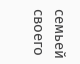семьей своего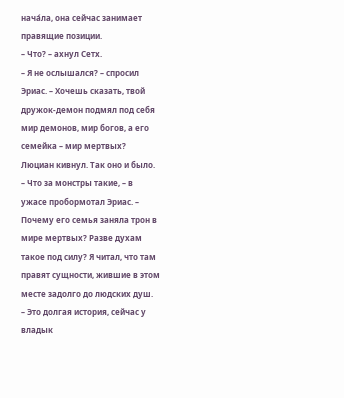нача́ла, она сейчас занимает правящие позиции.
– Что? – ахнул Сетх.
– Я не ослышался? – спросил Эриас. – Хочешь сказать, твой дружок-демон подмял под себя мир демонов, мир богов, а его семейка – мир мертвых?
Люциан кивнул. Так оно и было.
– Что за монстры такие, – в ужасе пробормотал Эриас. – Почему его семья заняла трон в мире мертвых? Разве духам такое под силу? Я читал, что там правят сущности, жившие в этом месте задолго до людских душ.
– Это долгая история, сейчас у владык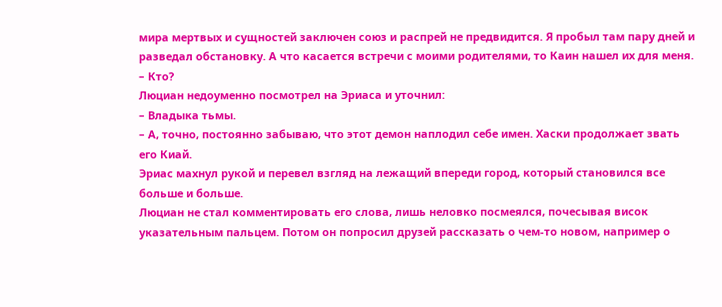мира мертвых и сущностей заключен союз и распрей не предвидится. Я пробыл там пару дней и разведал обстановку. А что касается встречи с моими родителями, то Каин нашел их для меня.
– Кто?
Люциан недоуменно посмотрел на Эриаса и уточнил:
– Владыка тьмы.
– А, точно, постоянно забываю, что этот демон наплодил себе имен. Хаски продолжает звать его Киай.
Эриас махнул рукой и перевел взгляд на лежащий впереди город, который становился все больше и больше.
Люциан не стал комментировать его слова, лишь неловко посмеялся, почесывая висок указательным пальцем. Потом он попросил друзей рассказать о чем-то новом, например о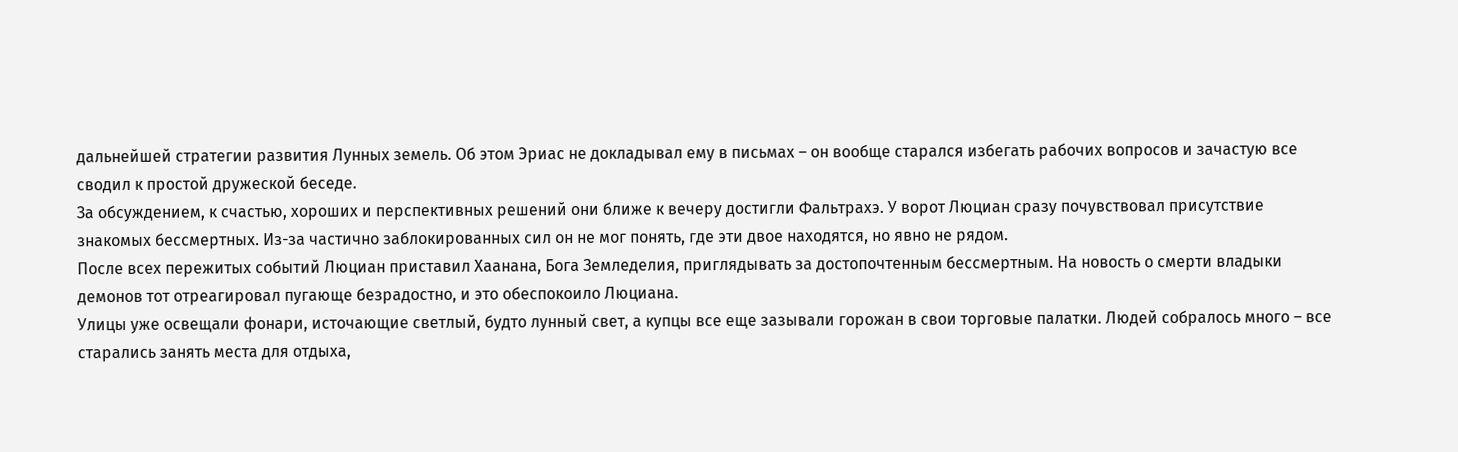дальнейшей стратегии развития Лунных земель. Об этом Эриас не докладывал ему в письмах – он вообще старался избегать рабочих вопросов и зачастую все сводил к простой дружеской беседе.
За обсуждением, к счастью, хороших и перспективных решений они ближе к вечеру достигли Фальтрахэ. У ворот Люциан сразу почувствовал присутствие знакомых бессмертных. Из-за частично заблокированных сил он не мог понять, где эти двое находятся, но явно не рядом.
После всех пережитых событий Люциан приставил Хаанана, Бога Земледелия, приглядывать за достопочтенным бессмертным. На новость о смерти владыки демонов тот отреагировал пугающе безрадостно, и это обеспокоило Люциана.
Улицы уже освещали фонари, источающие светлый, будто лунный свет, а купцы все еще зазывали горожан в свои торговые палатки. Людей собралось много – все старались занять места для отдыха,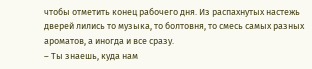чтобы отметить конец рабочего дня. Из распахнутых настежь дверей лились то музыка, то болтовня, то смесь самых разных ароматов, а иногда и все сразу.
– Ты знаешь, куда нам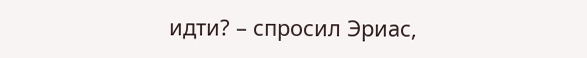идти? – спросил Эриас,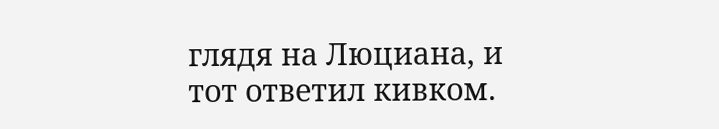глядя на Люциана, и тот ответил кивком.